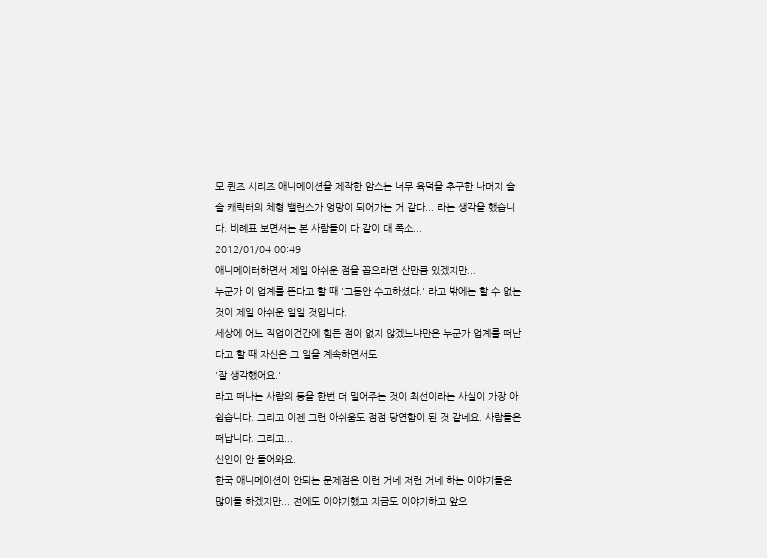모 퀸즈 시리즈 애니메이션을 제작한 암스는 너무 육덕을 추구한 나머지 슬슬 캐릭터의 체형 밸런스가 엉망이 되어가는 거 같다... 라는 생각을 했습니다. 비례표 보면서는 본 사람들이 다 같이 대 폭소...
2012/01/04 00:49
애니메이터하면서 제일 아쉬운 점을 꼽으라면 산만큼 있겠지만...
누군가 이 업계를 뜬다고 할 때 '그동안 수고하셨다.' 라고 밖에는 할 수 없는 것이 제일 아쉬운 일일 것입니다.
세상에 어느 직업이건간에 힘든 점이 없지 않겠느냐만은 누군가 업계를 떠난다고 할 때 자신은 그 일을 계속하면서도
'잘 생각했어요.'
라고 떠나는 사람의 등을 한번 더 밀어주는 것이 최선이라는 사실이 가장 아쉽습니다. 그리고 이젠 그런 아쉬움도 점점 당연함이 된 것 같네요. 사람들은 떠납니다. 그리고...
신인이 안 들어와요.
한국 애니메이션이 안되는 문제점은 이런 거네 저런 거네 하는 이야기들은 많이들 하겠지만... 전에도 이야기했고 지금도 이야기하고 앞으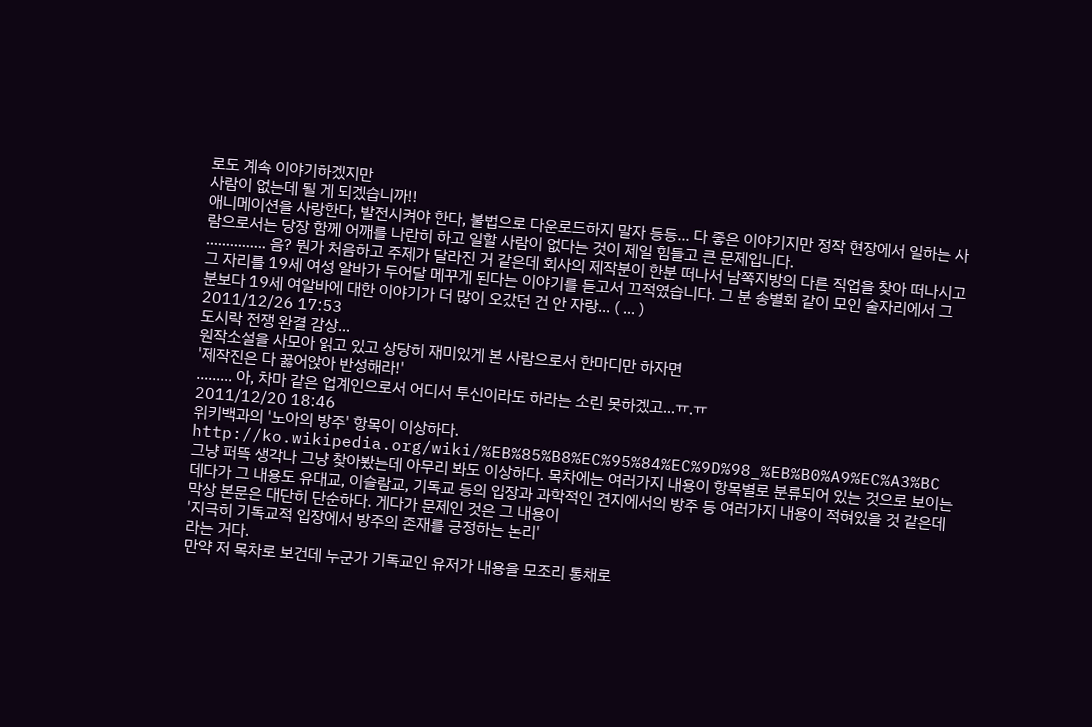로도 계속 이야기하겠지만
사람이 없는데 될 게 되겠습니까!!
애니메이션을 사랑한다, 발전시켜야 한다, 불법으로 다운로드하지 말자 등등... 다 좋은 이야기지만 정작 현장에서 일하는 사람으로서는 당장 함께 어깨를 나란히 하고 일할 사람이 없다는 것이 제일 힘들고 큰 문제입니다.
............... 음? 뭔가 처음하고 주제가 달라진 거 같은데 회사의 제작분이 한분 떠나서 남쪽지방의 다른 직업을 찾아 떠나시고 그 자리를 19세 여성 알바가 두어달 메꾸게 된다는 이야기를 듣고서 끄적였습니다. 그 분 송별회 같이 모인 술자리에서 그 분보다 19세 여알바에 대한 이야기가 더 많이 오갔던 건 안 자랑... ( ... )
2011/12/26 17:53
도시락 전쟁 완결 감상...
원작소설을 사모아 읽고 있고 상당히 재미있게 본 사람으로서 한마디만 하자면
'제작진은 다 꿇어앉아 반성해라!'
......... 아, 차마 같은 업계인으로서 어디서 투신이라도 하라는 소린 못하겠고...ㅠ.ㅠ
2011/12/20 18:46
위키백과의 '노아의 방주' 항목이 이상하다.
http://ko.wikipedia.org/wiki/%EB%85%B8%EC%95%84%EC%9D%98_%EB%B0%A9%EC%A3%BC
그냥 퍼뜩 생각나 그냥 찾아봤는데 아무리 봐도 이상하다. 목차에는 여러가지 내용이 항목별로 분류되어 있는 것으로 보이는데다가 그 내용도 유대교, 이슬람교, 기독교 등의 입장과 과학적인 견지에서의 방주 등 여러가지 내용이 적혀있을 것 같은데 막상 본문은 대단히 단순하다. 게다가 문제인 것은 그 내용이
'지극히 기독교적 입장에서 방주의 존재를 긍정하는 논리'
라는 거다.
만약 저 목차로 보건데 누군가 기독교인 유저가 내용을 모조리 통채로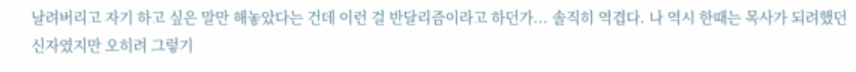날려버리고 자기 하고 싶은 말만 해놓았다는 건데 이런 걸 반달리즘이라고 하던가... 솔직히 역겹다. 나 역시 한때는 목사가 되려했던 신자였지만 오히려 그렇기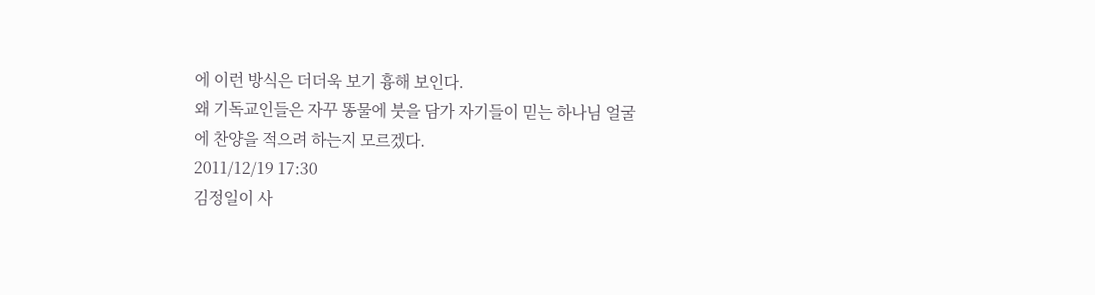에 이런 방식은 더더욱 보기 흉해 보인다.
왜 기독교인들은 자꾸 똥물에 붓을 담가 자기들이 믿는 하나님 얼굴에 찬양을 적으려 하는지 모르겠다.
2011/12/19 17:30
김정일이 사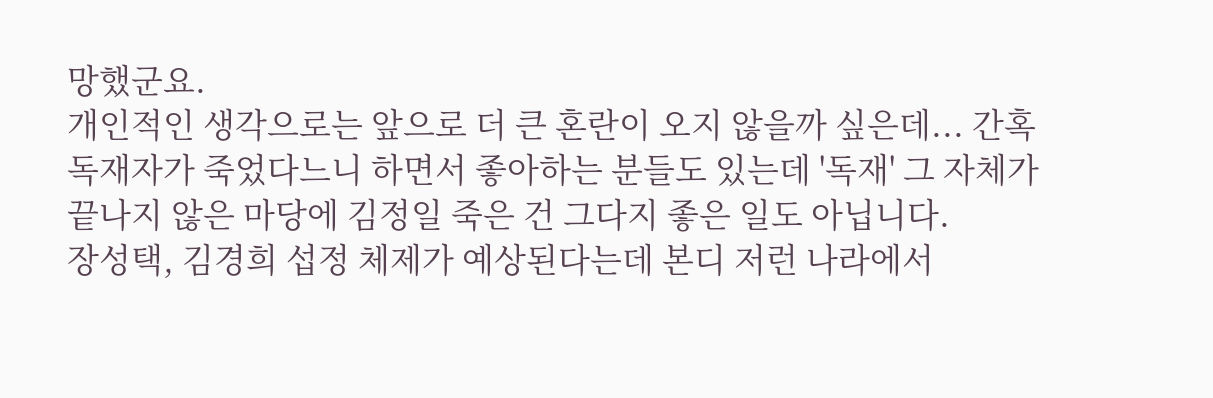망했군요.
개인적인 생각으로는 앞으로 더 큰 혼란이 오지 않을까 싶은데... 간혹 독재자가 죽었다느니 하면서 좋아하는 분들도 있는데 '독재' 그 자체가 끝나지 않은 마당에 김정일 죽은 건 그다지 좋은 일도 아닙니다.
장성택, 김경희 섭정 체제가 예상된다는데 본디 저런 나라에서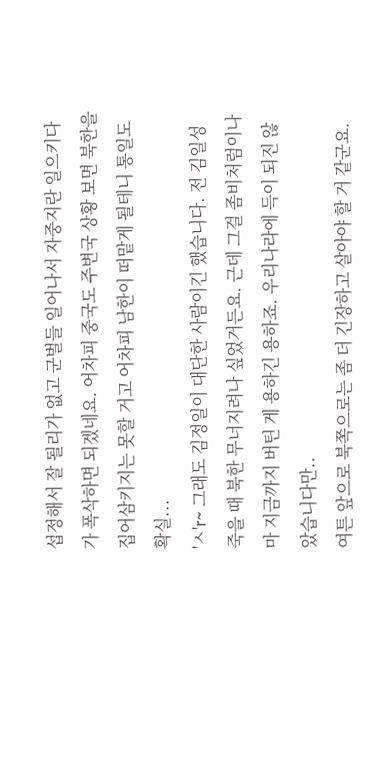섭정해서 잘 될리가 없고 군벌들 일어나서 자중지란 일으키다가 폭삭하면 되겠네요. 어차피 중국도 주변국 상황 보면 북한을 집어삼키지는 못할 거고 어차피 남한이 떠맡게 될테니 통일도 확실...
'ㅅ'r~ 그래도 김정일이 대단한 사람이긴 했습니다. 전 김일성 죽을 때 북한 무너지려나 싶었거든요. 근데 그걸 좀비처럼이나마 지금까지 버틴 게 용하긴 용하죠. 우리나라에 득이 되진 않았습니다만..
여튼 앞으로 북쪽으로는 좀 더 긴장하고 살아야 할 거 같군요.